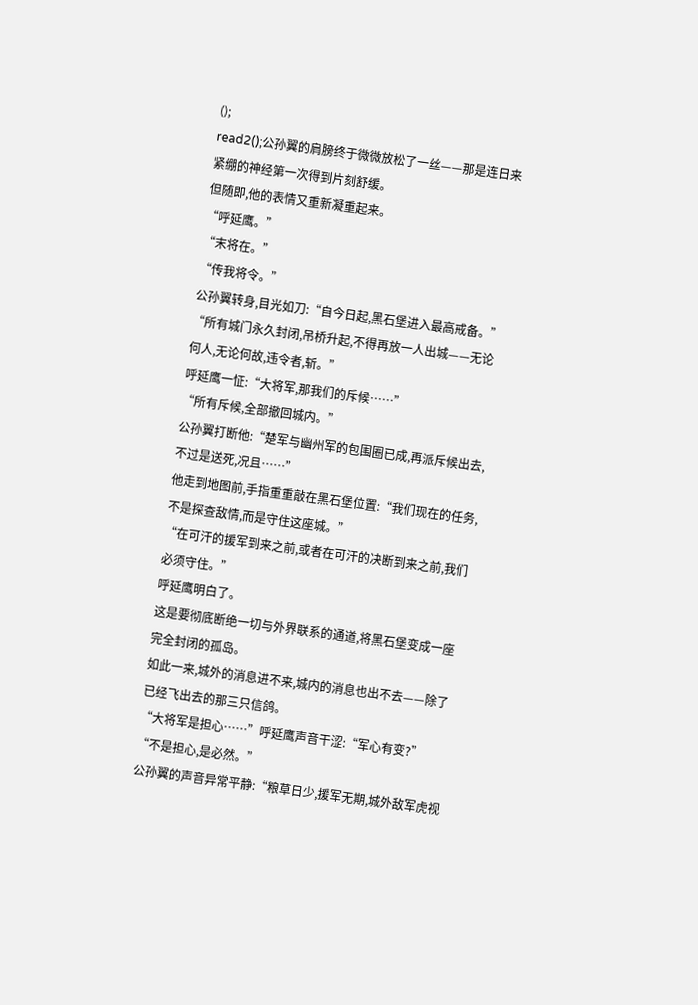();
read2();公孙翼的肩膀终于微微放松了一丝——那是连日来紧绷的神经第一次得到片刻舒缓。
但随即,他的表情又重新凝重起来。
“呼延鹰。”
“末将在。”
“传我将令。”
公孙翼转身,目光如刀:“自今日起,黑石堡进入最高戒备。”
“所有城门永久封闭,吊桥升起,不得再放一人出城——无论何人,无论何故,违令者,斩。”
呼延鹰一怔:“大将军,那我们的斥候……”
“所有斥候,全部撤回城内。”
公孙翼打断他:“楚军与幽州军的包围圈已成,再派斥候出去,不过是送死,况且……”
他走到地图前,手指重重敲在黑石堡位置:“我们现在的任务,不是探查敌情,而是守住这座城。”
“在可汗的援军到来之前,或者在可汗的决断到来之前,我们必须守住。”
呼延鹰明白了。
这是要彻底断绝一切与外界联系的通道,将黑石堡变成一座完全封闭的孤岛。
如此一来,城外的消息进不来,城内的消息也出不去——除了已经飞出去的那三只信鸽。
“大将军是担心……”呼延鹰声音干涩:“军心有变?”
“不是担心,是必然。”
公孙翼的声音异常平静:“粮草日少,援军无期,城外敌军虎视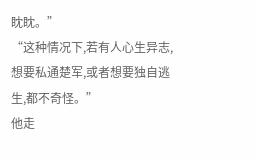眈眈。”
“这种情况下,若有人心生异志,想要私通楚军,或者想要独自逃生,都不奇怪。”
他走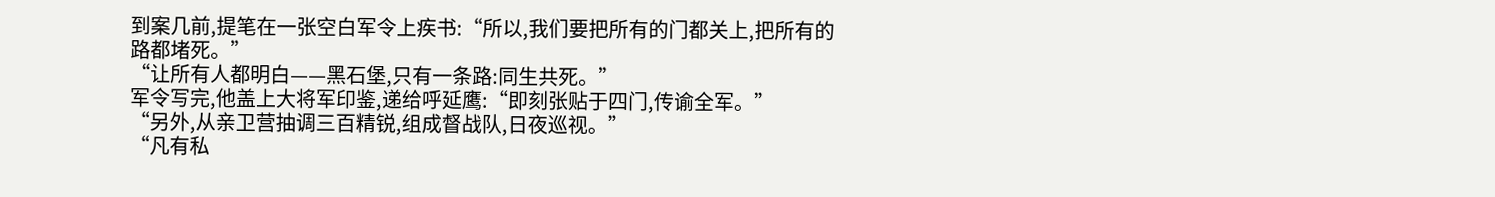到案几前,提笔在一张空白军令上疾书:“所以,我们要把所有的门都关上,把所有的路都堵死。”
“让所有人都明白——黑石堡,只有一条路:同生共死。”
军令写完,他盖上大将军印鉴,递给呼延鹰:“即刻张贴于四门,传谕全军。”
“另外,从亲卫营抽调三百精锐,组成督战队,日夜巡视。”
“凡有私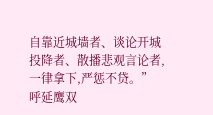自靠近城墙者、谈论开城投降者、散播悲观言论者,一律拿下,严惩不贷。”
呼延鹰双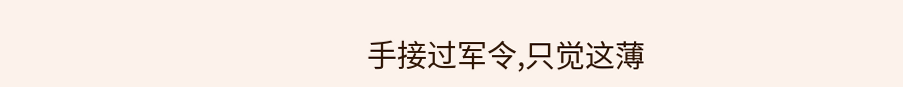手接过军令,只觉这薄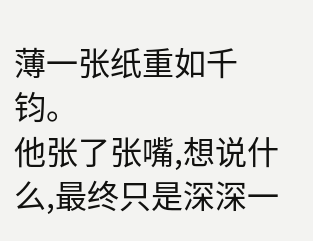薄一张纸重如千钧。
他张了张嘴,想说什么,最终只是深深一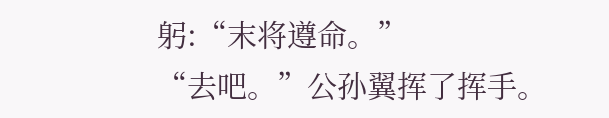躬:“末将遵命。”
“去吧。”公孙翼挥了挥手。